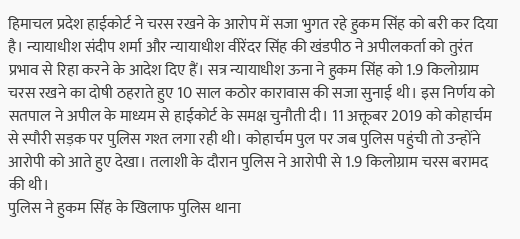हिमाचल प्रदेश हाईकोर्ट ने चरस रखने के आरोप में सजा भुगत रहे हुकम सिंह को बरी कर दिया है। न्यायाधीश संदीप शर्मा और न्यायाधीश वीरेंदर सिंह की खंडपीठ ने अपीलकर्ता को तुरंत प्रभाव से रिहा करने के आदेश दिए हैं। सत्र न्यायाधीश ऊना ने हुकम सिंह को 1.9 किलोग्राम चरस रखने का दोषी ठहराते हुए 10 साल कठोर कारावास की सजा सुनाई थी। इस निर्णय को सतपाल ने अपील के माध्यम से हाईकोर्ट के समक्ष चुनौती दी। 11 अक्तूबर 2019 को कोहार्चम से स्पौरी सड़क पर पुलिस गश्त लगा रही थी। कोहार्चम पुल पर जब पुलिस पहुंची तो उन्होंने आरोपी को आते हुए देखा। तलाशी के दौरान पुलिस ने आरोपी से 1.9 किलोग्राम चरस बरामद की थी।
पुलिस ने हुकम सिंह के खिलाफ पुलिस थाना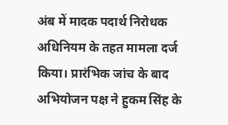अंब में मादक पदार्थ निरोधक अधिनियम के तहत मामला दर्ज किया। प्रारंभिक जांच के बाद अभियोजन पक्ष ने हुकम सिंह के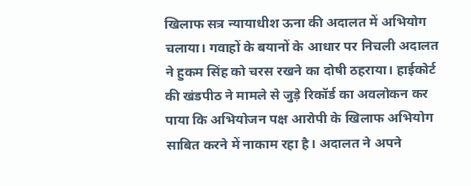खिलाफ सत्र न्यायाधीश ऊना की अदालत में अभियोग चलाया। गवाहों के बयानों के आधार पर निचली अदालत ने हुकम सिंह को चरस रखने का दोषी ठहराया। हाईकोर्ट की खंडपीठ ने मामले से जुड़े रिकॉर्ड का अवलोकन कर पाया कि अभियोजन पक्ष आरोपी के खिलाफ अभियोग साबित करने में नाकाम रहा है। अदालत ने अपने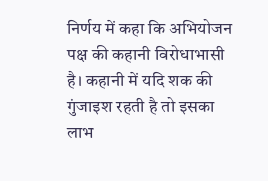निर्णय में कहा कि अभियोजन पक्ष की कहानी विरोधाभासी है। कहानी में यदि शक की गुंजाइश रहती है तो इसका लाभ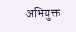अभियुक्त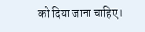को दिया जाना चाहिए।